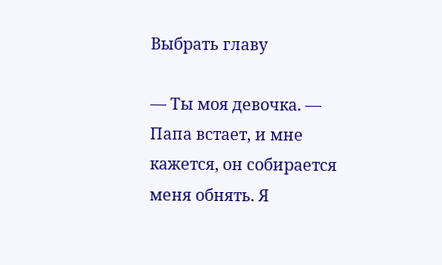Выбрать главу

— Ты моя девочка. — Папа встает, и мне кажется, он собирается меня обнять. Я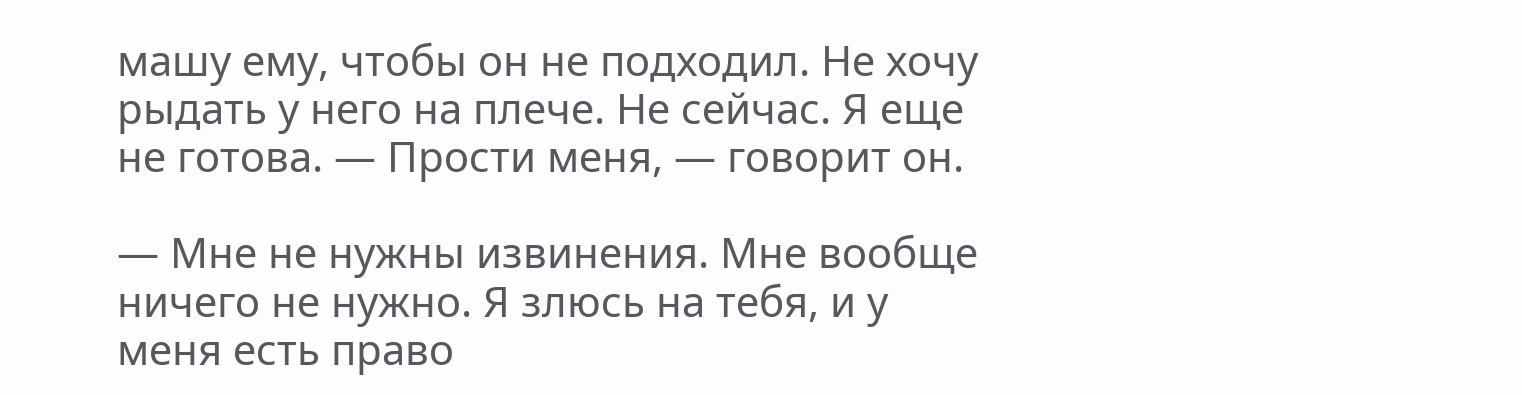машу ему, чтобы он не подходил. Не хочу рыдать у него на плече. Не сейчас. Я еще не готова. — Прости меня, — говорит он.

— Мне не нужны извинения. Мне вообще ничего не нужно. Я злюсь на тебя, и у меня есть право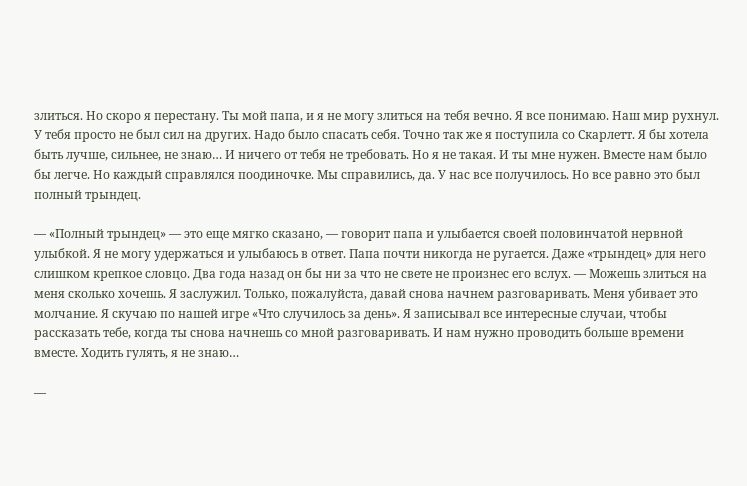злиться. Но скоро я перестану. Ты мой папа, и я не могу злиться на тебя вечно. Я все понимаю. Наш мир рухнул. У тебя просто не был сил на других. Надо было спасать себя. Точно так же я поступила со Скарлетт. Я бы хотела быть лучше, сильнее, не знаю… И ничего от тебя не требовать. Но я не такая. И ты мне нужен. Вместе нам было бы легче. Но каждый справлялся поодиночке. Мы справились, да. У нас все получилось. Но все равно это был полный трындец.

— «Полный трындец» — это еще мягко сказано, — говорит папа и улыбается своей половинчатой нервной улыбкой. Я не могу удержаться и улыбаюсь в ответ. Папа почти никогда не ругается. Даже «трындец» для него слишком крепкое словцо. Два года назад он бы ни за что не свете не произнес его вслух. — Можешь злиться на меня сколько хочешь. Я заслужил. Только, пожалуйста, давай снова начнем разговаривать. Меня убивает это молчание. Я скучаю по нашей игре «Что случилось за день». Я записывал все интересные случаи, чтобы рассказать тебе, когда ты снова начнешь со мной разговаривать. И нам нужно проводить больше времени вместе. Ходить гулять, я не знаю…

—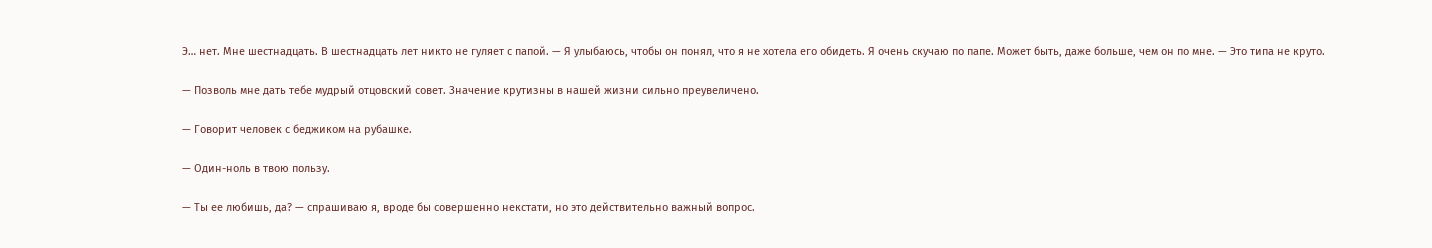Э… нет. Мне шестнадцать. В шестнадцать лет никто не гуляет с папой. — Я улыбаюсь, чтобы он понял, что я не хотела его обидеть. Я очень скучаю по папе. Может быть, даже больше, чем он по мне. — Это типа не круто.

— Позволь мне дать тебе мудрый отцовский совет. Значение крутизны в нашей жизни сильно преувеличено.

— Говорит человек с беджиком на рубашке.

— Один-ноль в твою пользу.

— Ты ее любишь, да? — спрашиваю я, вроде бы совершенно некстати, но это действительно важный вопрос.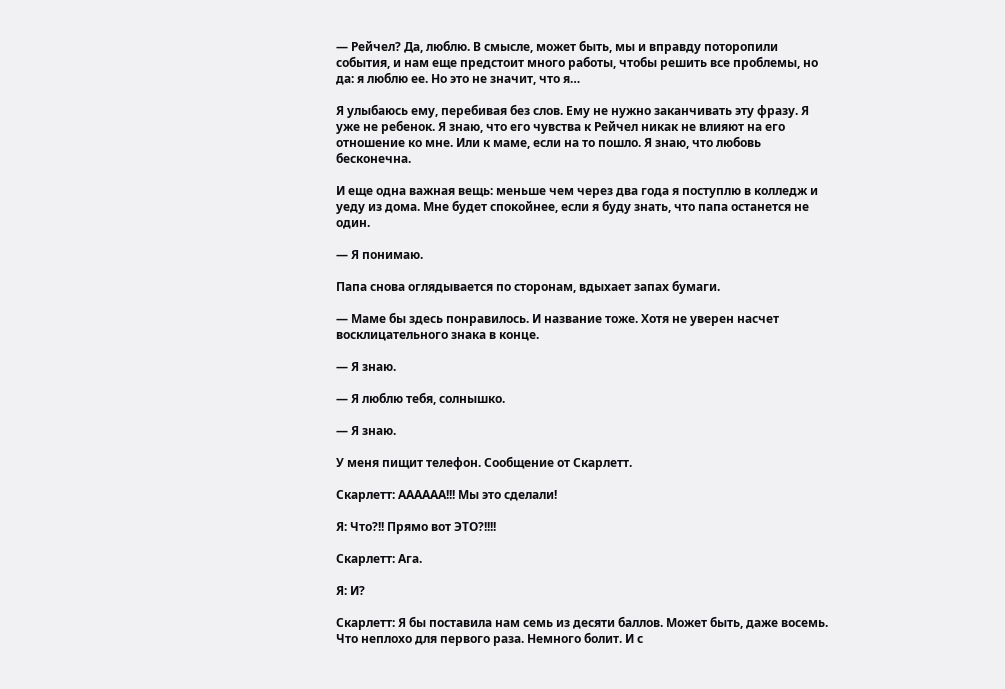— Рейчел? Да, люблю. В смысле, может быть, мы и вправду поторопили события, и нам еще предстоит много работы, чтобы решить все проблемы, но да: я люблю ее. Но это не значит, что я…

Я улыбаюсь ему, перебивая без слов. Ему не нужно заканчивать эту фразу. Я уже не ребенок. Я знаю, что его чувства к Рейчел никак не влияют на его отношение ко мне. Или к маме, если на то пошло. Я знаю, что любовь бесконечна.

И еще одна важная вещь: меньше чем через два года я поступлю в колледж и уеду из дома. Мне будет спокойнее, если я буду знать, что папа останется не один.

— Я понимаю.

Папа снова оглядывается по сторонам, вдыхает запах бумаги.

— Маме бы здесь понравилось. И название тоже. Хотя не уверен насчет восклицательного знака в конце.

— Я знаю.

— Я люблю тебя, солнышко.

— Я знаю.

У меня пищит телефон. Сообщение от Скарлетт.

Скарлетт: АААААА!!! Мы это сделали!

Я: Что?!! Прямо вот ЭТО?!!!!

Скарлетт: Ага.

Я: И?

Скарлетт: Я бы поставила нам семь из десяти баллов. Может быть, даже восемь. Что неплохо для первого раза. Немного болит. И с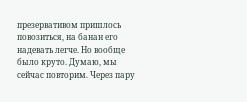презервативом пришлось повозиться, на банан его надевать легче. Но вообще было круто. Думаю, мы сейчас повторим. Через пару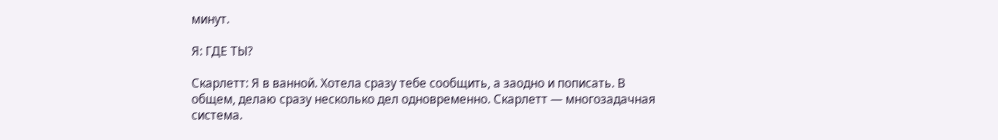минут.

Я: ГДЕ ТЫ?

Скарлетт: Я в ванной. Хотела сразу тебе сообщить, а заодно и пописать. В общем, делаю сразу несколько дел одновременно. Скарлетт — многозадачная система.